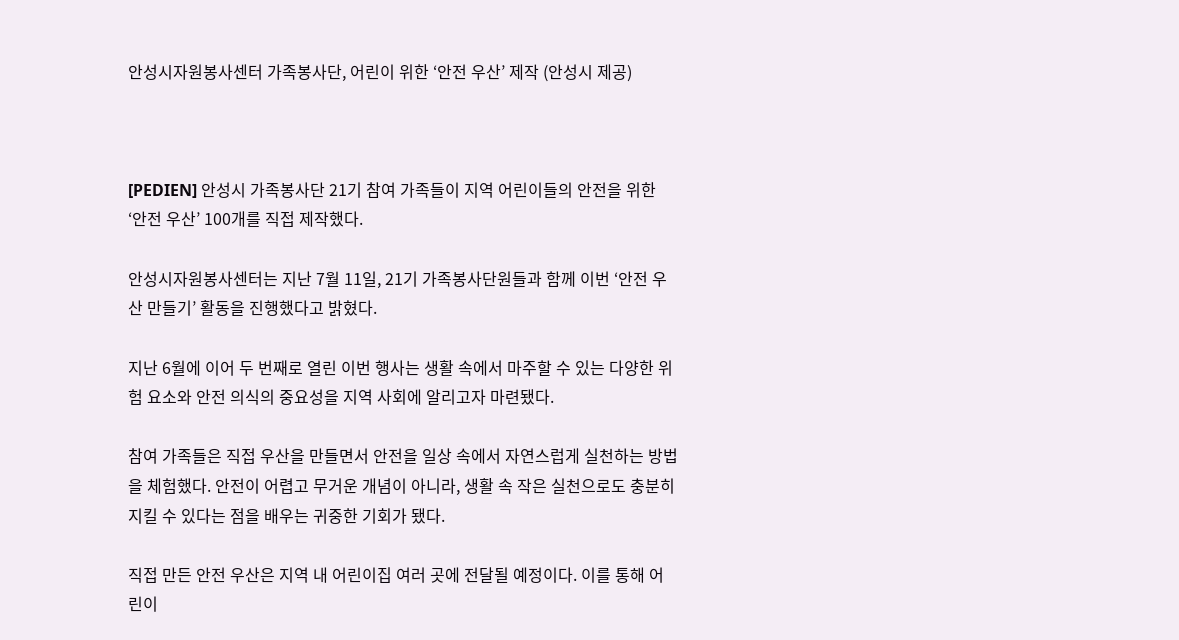안성시자원봉사센터 가족봉사단, 어린이 위한 ‘안전 우산’ 제작 (안성시 제공)



[PEDIEN] 안성시 가족봉사단 21기 참여 가족들이 지역 어린이들의 안전을 위한 ‘안전 우산’ 100개를 직접 제작했다.

안성시자원봉사센터는 지난 7월 11일, 21기 가족봉사단원들과 함께 이번 ‘안전 우산 만들기’ 활동을 진행했다고 밝혔다.

지난 6월에 이어 두 번째로 열린 이번 행사는 생활 속에서 마주할 수 있는 다양한 위험 요소와 안전 의식의 중요성을 지역 사회에 알리고자 마련됐다.

참여 가족들은 직접 우산을 만들면서 안전을 일상 속에서 자연스럽게 실천하는 방법을 체험했다. 안전이 어렵고 무거운 개념이 아니라, 생활 속 작은 실천으로도 충분히 지킬 수 있다는 점을 배우는 귀중한 기회가 됐다.

직접 만든 안전 우산은 지역 내 어린이집 여러 곳에 전달될 예정이다. 이를 통해 어린이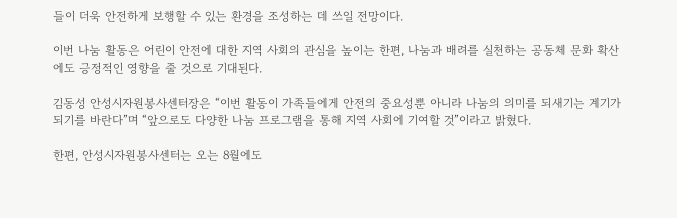들이 더욱 안전하게 보행할 수 있는 환경을 조성하는 데 쓰일 전망이다.

이번 나눔 활동은 어린이 안전에 대한 지역 사회의 관심을 높이는 한편, 나눔과 배려를 실천하는 공동체 문화 확산에도 긍정적인 영향을 줄 것으로 기대된다.

김동성 안성시자원봉사센터장은 “이번 활동이 가족들에게 안전의 중요성뿐 아니라 나눔의 의미를 되새기는 계기가 되기를 바란다”며 “앞으로도 다양한 나눔 프로그램을 통해 지역 사회에 기여할 것”이라고 밝혔다.

한편, 안성시자원봉사센터는 오는 8월에도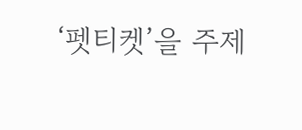‘펫티켓’을 주제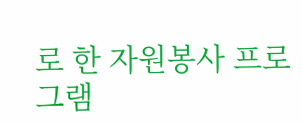로 한 자원봉사 프로그램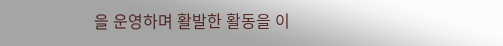을 운영하며 활발한 활동을 이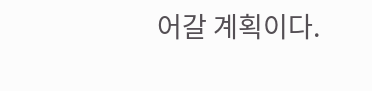어갈 계획이다.